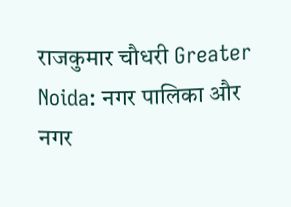राजकुमार चौधरी Greater Noida: नगर पालिका और नगर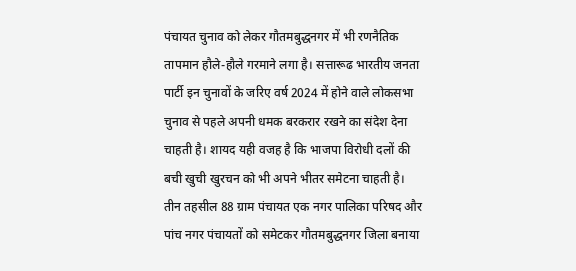पंचायत चुनाव को लेकर गौतमबुद्धनगर में भी रणनैतिक तापमान हौले-हौले गरमाने लगा है। सत्तारूढ भारतीय जनता पार्टी इन चुनावों के जरिए वर्ष 2024 में होने वाले लोकसभा चुनाव से पहले अपनी धमक बरकरार रखने का संदेश देना चाहती है। शायद यही वजह है कि भाजपा विरोधी दलों की बची खुची खुरचन को भी अपने भीतर समेटना चाहती है।
तीन तहसील 88 ग्राम पंचायत एक नगर पालिका परिषद और पांच नगर पंचायतों को समेटकर गौतमबुद्धनगर जिला बनाया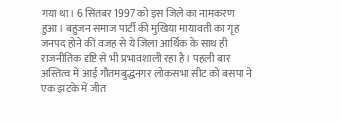गया था। 6 सिंतबर 1997 को इस जिले का नामकरण हुआ। बहुजन समाज पार्टी की मुखिया मायावती का गृह जनपद होने की वजह से ये जिला आर्थिक के साथ ही राजनीतिक दृष्टि से भी प्रभावशाली रहा है। पहली बार अस्तित्व में आई गौतमबुद्धनगर लोकसभा सीट को बसपा ने एक झटके में जीत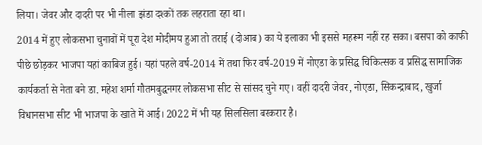लिया। जेवर और दादरी पर भी नीला झंडा दश्कों तक लहराता रहा था।
2014 में हुए लोकसभा चुनावों में पूरा देश मोदीमय हुआ तो तराई (दोआब) का ये इलाका भी इससे महरूम नहीं रह सका। बसपा को काफी पीछे छोड़कर भाजपा यहां काबिज हुई। यहां पहले वर्ष-2014 में तथा फिर वर्ष-2019 में नोएडा के प्रसिद्घ चिकित्सक व प्रसिद्घ सामाजिक कार्यकर्ता से नेता बने डा. महेश शर्मा गौतमबुद्धनगर लोकसभा सीट से सांसद चुने गए। वहीं दादरी जेवर, नोएडा, सिकन्द्राबाद, खुर्जा विधानसभा सीट भी भाजपा के खाते में आई। 2022 में भी यह सिलसिला बरकरार है।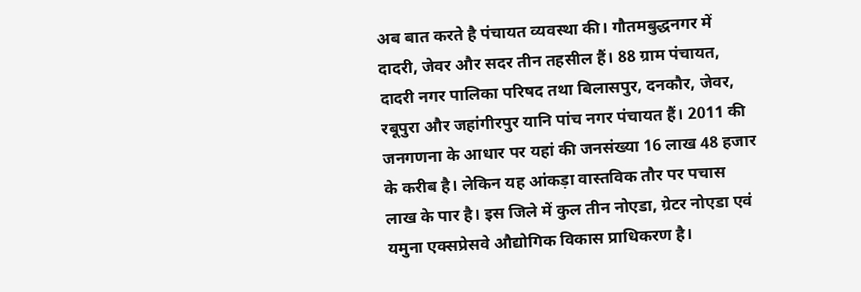अब बात करते है पंचायत व्यवस्था की। गौतमबुद्धनगर में दादरी, जेवर और सदर तीन तहसील हैं। 88 ग्राम पंचायत, दादरी नगर पालिका परिषद तथा बिलासपुर, दनकौर, जेवर, रबूपुरा और जहांगीरपुर यानि पांच नगर पंचायत हैं। 2011 की जनगणना के आधार पर यहां की जनसंख्या 16 लाख 48 हजार के करीब है। लेकिन यह आंकड़ा वास्तविक तौर पर पचास लाख के पार है। इस जिले में कुल तीन नोएडा, ग्रेटर नोएडा एवं यमुना एक्सप्रेसवे औद्योगिक विकास प्राधिकरण है।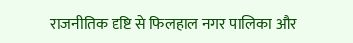राजनीतिक दृष्टि से फिलहाल नगर पालिका और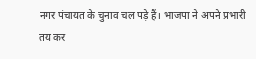नगर पंचायत के चुनाव चल पड़े हैं। भाजपा ने अपने प्रभारी तय कर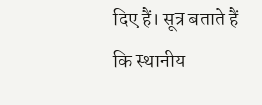दिए हैं। सूत्र बताते हैं कि स्थानीय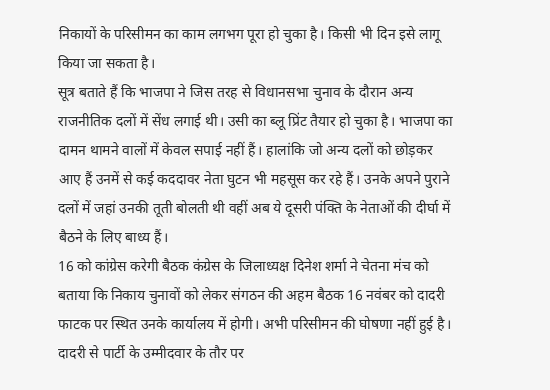निकायों के परिसीमन का काम लगभग पूरा हो चुका है। किसी भी दिन इसे लागू किया जा सकता है।
सूत्र बताते हैं कि भाजपा ने जिस तरह से विधानसभा चुनाव के दौरान अन्य राजनीतिक दलों में सेंध लगाई थी। उसी का ब्लू प्रिंट तैयार हो चुका है। भाजपा का दामन थामने वालों में केवल सपाई नहीं हैं। हालांकि जो अन्य दलों को छोड़कर आए हैं उनमें से कई कददावर नेता घुटन भी महसूस कर रहे हैं। उनके अपने पुराने दलों में जहां उनकी तूती बोलती थी वहीं अब ये दूसरी पंक्ति के नेताओं की दीर्घा में बैठने के लिए बाध्य हैं।
16 को कांग्रेस करेगी बैठक कंग्रेस के जिलाध्यक्ष दिनेश शर्मा ने चेतना मंच को बताया कि निकाय चुनावों को लेकर संगठन की अहम बैठक 16 नवंबर को दादरी फाटक पर स्थित उनके कार्यालय में होगी। अभी परिसीमन की घोषणा नहीं हुई है। दादरी से पार्टी के उम्मीदवार के तौर पर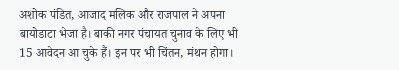अशोक पंडित, आजाद मलिक और राजपाल ने अपना बायोडाटा भेजा है। बाकी नगर पंचायत चुनाव के लिए भी 15 आवेदन आ चुके हैं। इन पर भी चिंतन, मंथन होगा।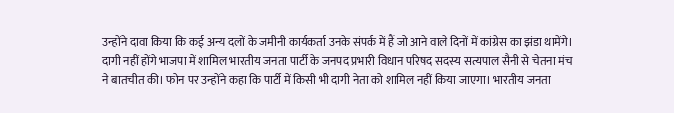उन्होंने दावा किया कि कई अन्य दलों के जमीनी कार्यकर्ता उनके संपर्क में हैं जो आने वाले दिनों में कांग्रेस का झंडा थामेंगे।
दागी नहीं होंगे भाजपा में शामिल भारतीय जनता पार्टी के जनपद प्रभारी विधान परिषद सदस्य सत्यपाल सैनी से चेतना मंच ने बातचीत की। फोन पर उन्होंने कहा कि पार्टी में किसी भी दागी नेता को शामिल नहीं किया जाएगा। भारतीय जनता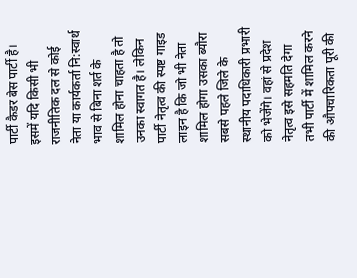पार्टी कैडर बेस पार्टी है। इसमें यदि किसी भी राजनीतिक दल से कोई नेता या कार्यकर्ता नि:स्वार्थ भाव से बिना शर्त के शामिल होना चाहता है तो उनका स्वागत है। लेकिन पार्टी नेतृत्व की स्पष्ट गाइड लाइन है कि जो भी नेता शामिल होगा उसका ब्यौरा सबसे पहले जिले के स्थानीय पदाधिकारी प्रभारी को भेजेंगे। वहां से प्रदेश नेतृत्व इसे सहमति देगा तभी पार्टी में शामिल करने की औपचारिकता पूरी की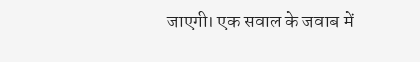जाएगी। एक सवाल के जवाब में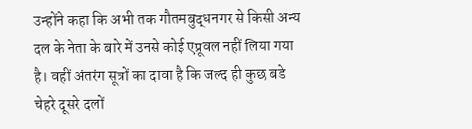उन्होंने कहा कि अभी तक गौतमबुद्धनगर से किसी अन्य दल के नेता के बारे में उनसे कोई एप्रूवल नहीं लिया गया है। वहीं अंतरंग सूत्रों का दावा है कि जल्द ही कुछ बडे चेहरे दूसरे दलों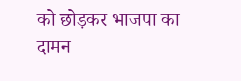को छोड़कर भाजपा का दामन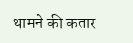थामने की कतार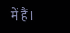में हैं।